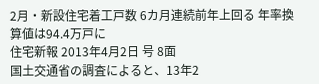2月・新設住宅着工戸数 6カ月連続前年上回る 年率換算値は94.4万戸に
住宅新報 2013年4月2日 号 8面
国土交通省の調査によると、13年2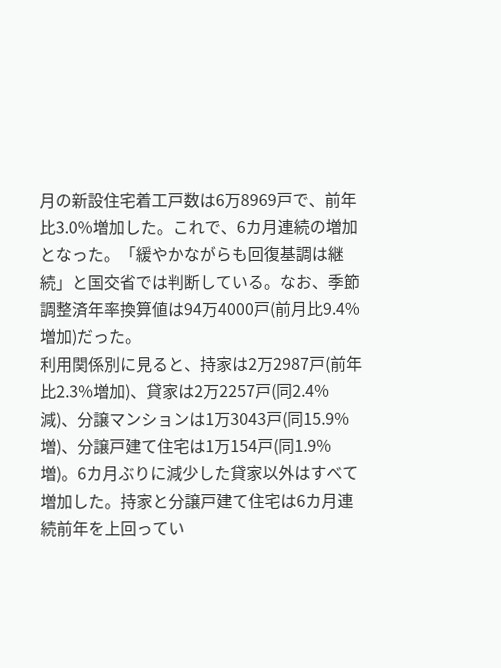月の新設住宅着工戸数は6万8969戸で、前年比3.0%増加した。これで、6カ月連続の増加となった。「緩やかながらも回復基調は継続」と国交省では判断している。なお、季節調整済年率換算値は94万4000戸(前月比9.4%増加)だった。
利用関係別に見ると、持家は2万2987戸(前年比2.3%増加)、貸家は2万2257戸(同2.4%減)、分譲マンションは1万3043戸(同15.9%増)、分譲戸建て住宅は1万154戸(同1.9%増)。6カ月ぶりに減少した貸家以外はすべて増加した。持家と分譲戸建て住宅は6カ月連続前年を上回ってい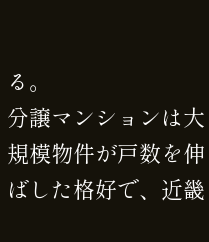る。
分譲マンションは大規模物件が戸数を伸ばした格好で、近畿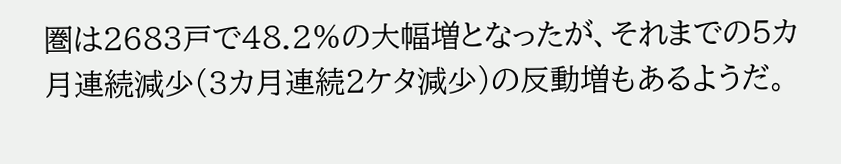圏は2683戸で48.2%の大幅増となったが、それまでの5カ月連続減少(3カ月連続2ケタ減少)の反動増もあるようだ。